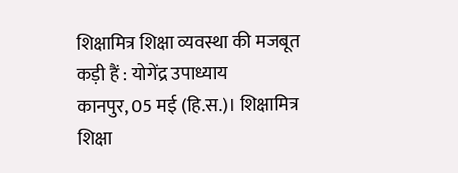शिक्षामित्र शिक्षा व्यवस्था की मजबूत कड़ी हैं : योगेंद्र उपाध्याय
कानपुर, 05 मई (हि.स.)। शिक्षामित्र शिक्षा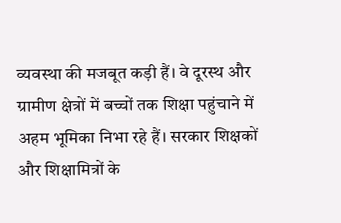व्यवस्था की मजबूत कड़ी हैं। वे दूरस्थ और ग्रामीण क्षेत्रों में बच्चों तक शिक्षा पहुंचाने में अहम भूमिका निभा रहे हैं। सरकार शिक्षकों और शिक्षामित्रों के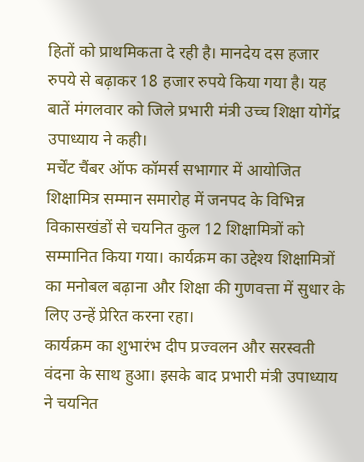हितों को प्राथमिकता दे रही है। मानदेय दस हजार रुपये से बढ़ाकर 18 हजार रुपये किया गया है। यह बातें मंगलवार को जिले प्रभारी मंत्री उच्च शिक्षा योगेंद्र उपाध्याय ने कही।
मर्चेंट चैंबर ऑफ कॉमर्स सभागार में आयोजित शिक्षामित्र सम्मान समारोह में जनपद के विभिन्न विकासखंडों से चयनित कुल 12 शिक्षामित्रों को सम्मानित किया गया। कार्यक्रम का उद्देश्य शिक्षामित्रों का मनोबल बढ़ाना और शिक्षा की गुणवत्ता में सुधार के लिए उन्हें प्रेरित करना रहा।
कार्यक्रम का शुभारंभ दीप प्रज्वलन और सरस्वती वंदना के साथ हुआ। इसके बाद प्रभारी मंत्री उपाध्याय ने चयनित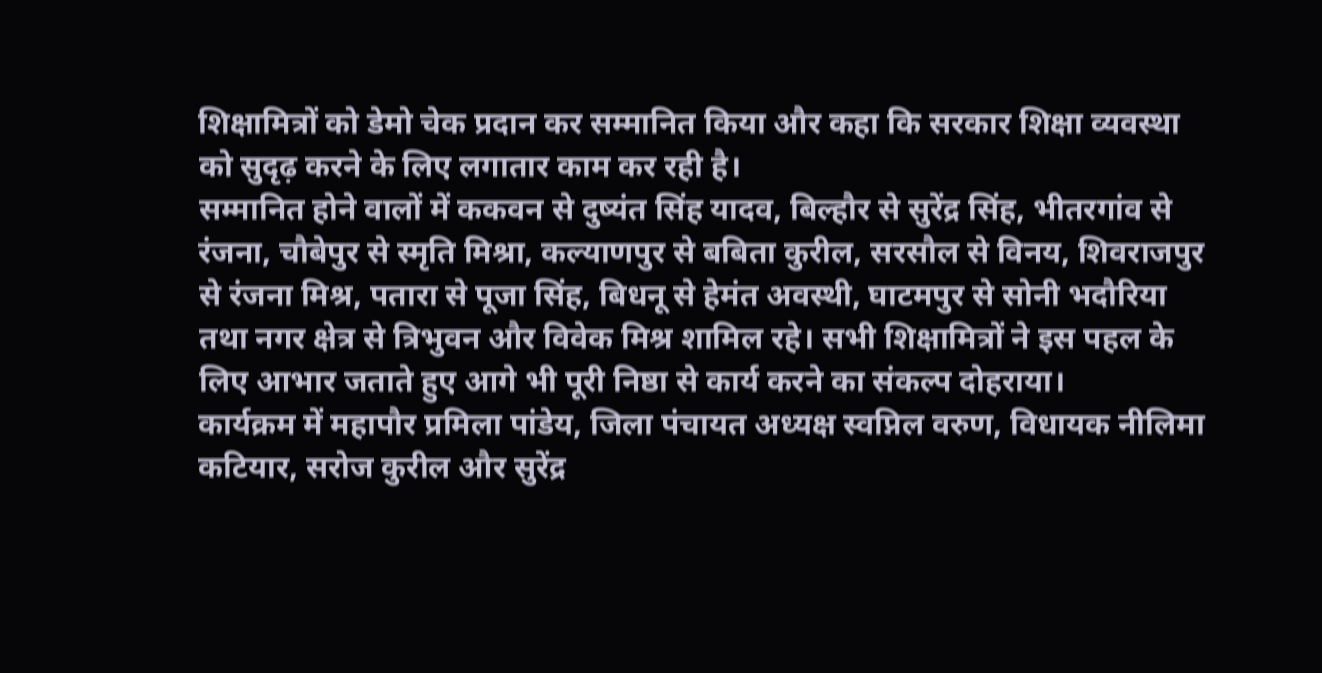शिक्षामित्रों को डेमो चेक प्रदान कर सम्मानित किया और कहा कि सरकार शिक्षा व्यवस्था को सुदृढ़ करने के लिए लगातार काम कर रही है।
सम्मानित होने वालों में ककवन से दुष्यंत सिंह यादव, बिल्हौर से सुरेंद्र सिंह, भीतरगांव से रंजना, चौबेपुर से स्मृति मिश्रा, कल्याणपुर से बबिता कुरील, सरसौल से विनय, शिवराजपुर से रंजना मिश्र, पतारा से पूजा सिंह, बिधनू से हेमंत अवस्थी, घाटमपुर से सोनी भदौरिया तथा नगर क्षेत्र से त्रिभुवन और विवेक मिश्र शामिल रहे। सभी शिक्षामित्रों ने इस पहल के लिए आभार जताते हुए आगे भी पूरी निष्ठा से कार्य करने का संकल्प दोहराया।
कार्यक्रम में महापौर प्रमिला पांडेय, जिला पंचायत अध्यक्ष स्वप्निल वरुण, विधायक नीलिमा कटियार, सरोज कुरील और सुरेंद्र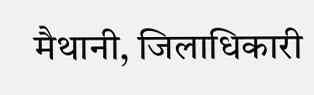मैथानी, जिलाधिकारी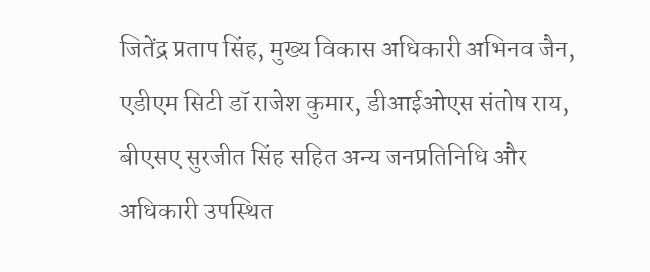जितेंद्र प्रताप सिंह, मुख्य विकास अधिकारी अभिनव जैन, एडीएम सिटी डॉ राजेश कुमार, डीआईओएस संतोष राय, बीएसए सुरजीत सिंह सहित अन्य जनप्रतिनिधि और अधिकारी उपस्थित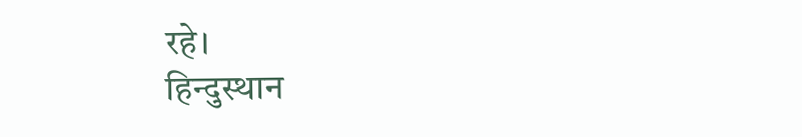रहे।
हिन्दुस्थान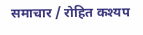समाचार / रोहित कश्यप